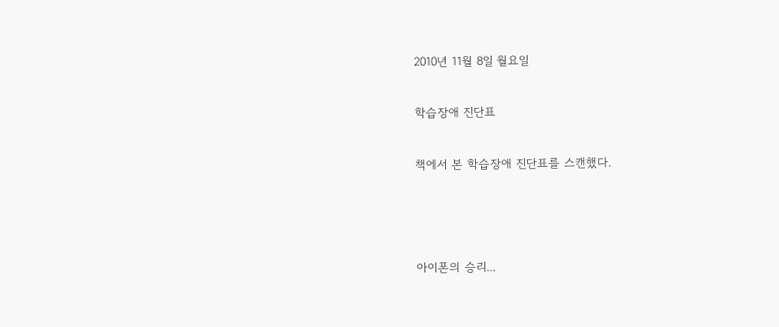2010년 11월 8일 월요일

학습장애 진단표

책에서 본 학습장애 진단표를 스캔했다.



아이폰의 승리...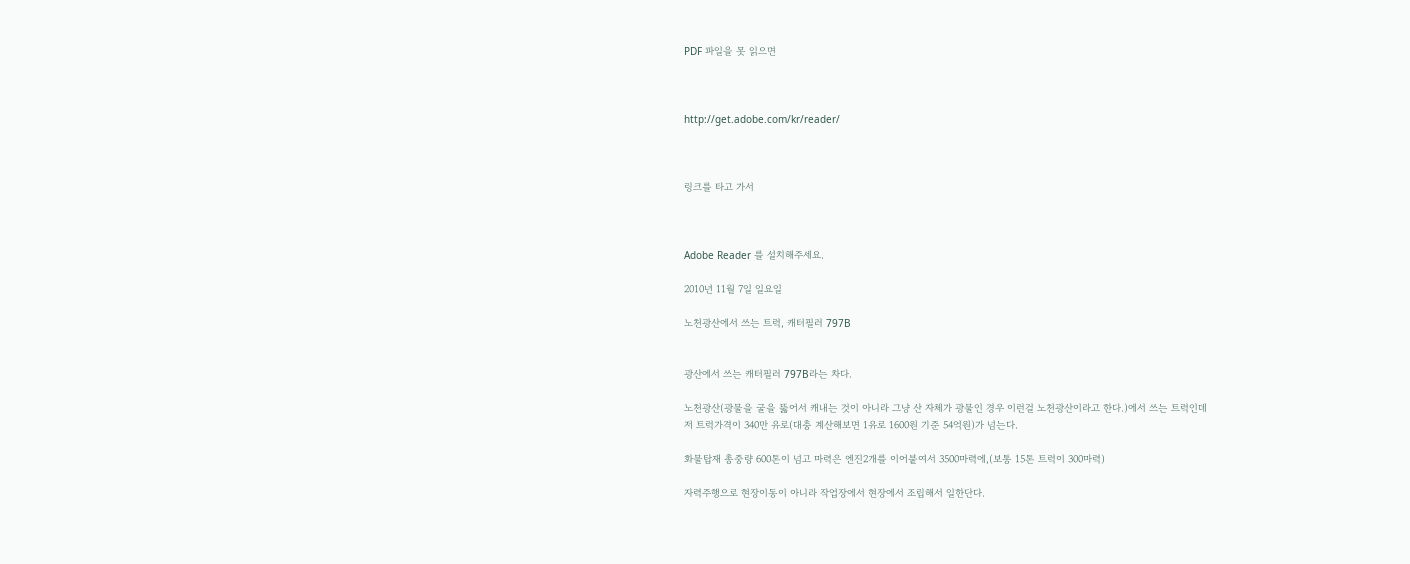PDF 파일을 못 읽으면



http://get.adobe.com/kr/reader/



링크를 타고 가서



Adobe Reader 를 설치해주세요.

2010년 11월 7일 일요일

노천광산에서 쓰는 트럭, 캐터필러 797B


광산에서 쓰는 캐터필러 797B라는 차다.

노천광산(광물을 굴을 뚫어서 캐내는 것이 아니라 그냥 산 자체가 광물인 경우 이런걸 노천광산이라고 한다.)에서 쓰는 트럭인데
저 트럭가격이 340만 유로(대충 계산해보면 1유로 1600원 기준 54억원)가 넘는다.

화물탑재 총중량 600톤이 넘고 마력은 엔진2개를 이어붙여서 3500마력에,(보통 15톤 트럭이 300마력)

자력주행으로 현장이동이 아니라 작업장에서 현장에서 조립해서 일한단다.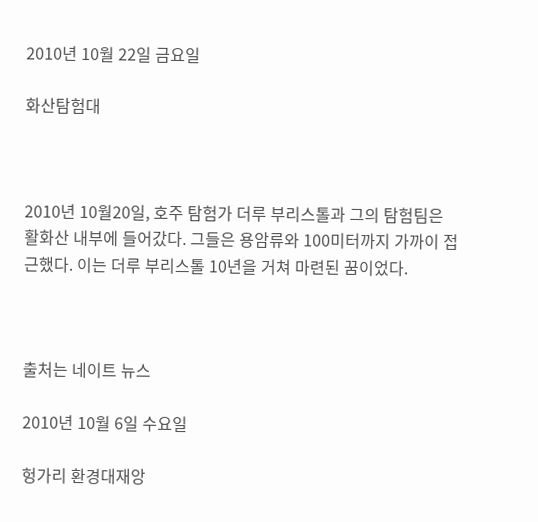2010년 10월 22일 금요일

화산탐험대



2010년 10월20일, 호주 탐험가 더루 부리스톨과 그의 탐험팀은 활화산 내부에 들어갔다. 그들은 용암류와 100미터까지 가까이 접근했다. 이는 더루 부리스톨 10년을 거쳐 마련된 꿈이었다.



출처는 네이트 뉴스

2010년 10월 6일 수요일

헝가리 환경대재앙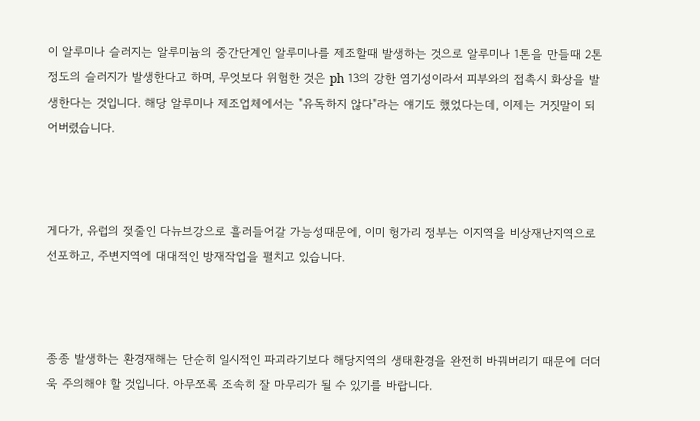이 알루미나 슬러지는 알루미늄의 중간단계인 알루미나를 제조할때 발생하는 것으로 알루미나 1톤을 만들때 2톤정도의 슬러지가 발생한다고 하며, 무엇보다 위험한 것은 ph 13의 강한 염기성이라서 피부와의 접촉시 화상을 발생한다는 것입니다. 해당 알루미나 제조업체에서는 "유독하지 않다"라는 얘기도 했었다는데, 이제는 거짓말이 되어버렸습니다.



게다가, 유럽의 젖줄인 다뉴브강으로 흘러들어갈 가능성때문에, 이미 헝가리 정부는 이지역을 비상재난지역으로 선포하고, 주변지역에 대대적인 방재작업을 펼치고 있습니다.



종종 발생하는 환경재해는 단순히 일시적인 파괴라기보다 해당지역의 생태환경을 완전히 바꿔버리기 때문에 더더욱 주의해야 할 것입니다. 아무쪼록 조속히 잘 마무리가 될 수 있기를 바랍니다.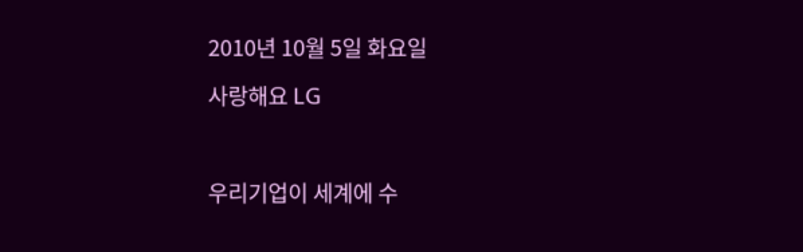2010년 10월 5일 화요일

사랑해요 LG



우리기업이 세계에 수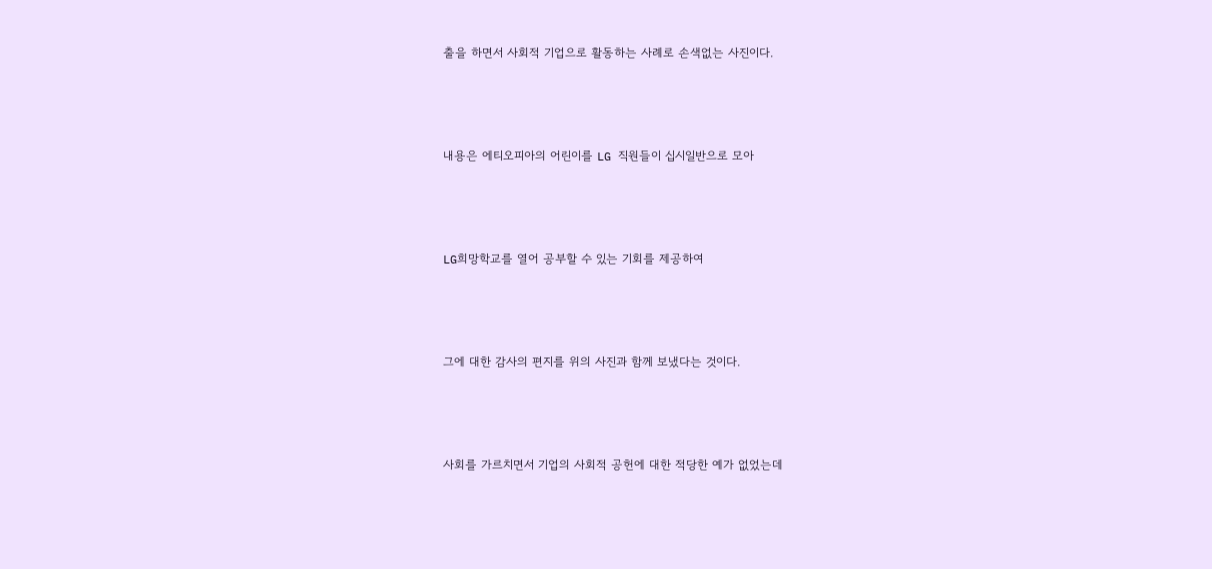출을 하면서 사회적 기업으로 활동하는 사례로 손색없는 사진이다.



내용은 에티오피아의 어린이를 LG 직원들이 십시일반으로 모아



LG희망학교를 열어 공부할 수 있는 기회를 제공하여



그에 대한 감사의 편지를 위의 사진과 함께 보냈다는 것이다.



사회를 가르치면서 기업의 사회적 공헌에 대한 적당한 예가 없었는데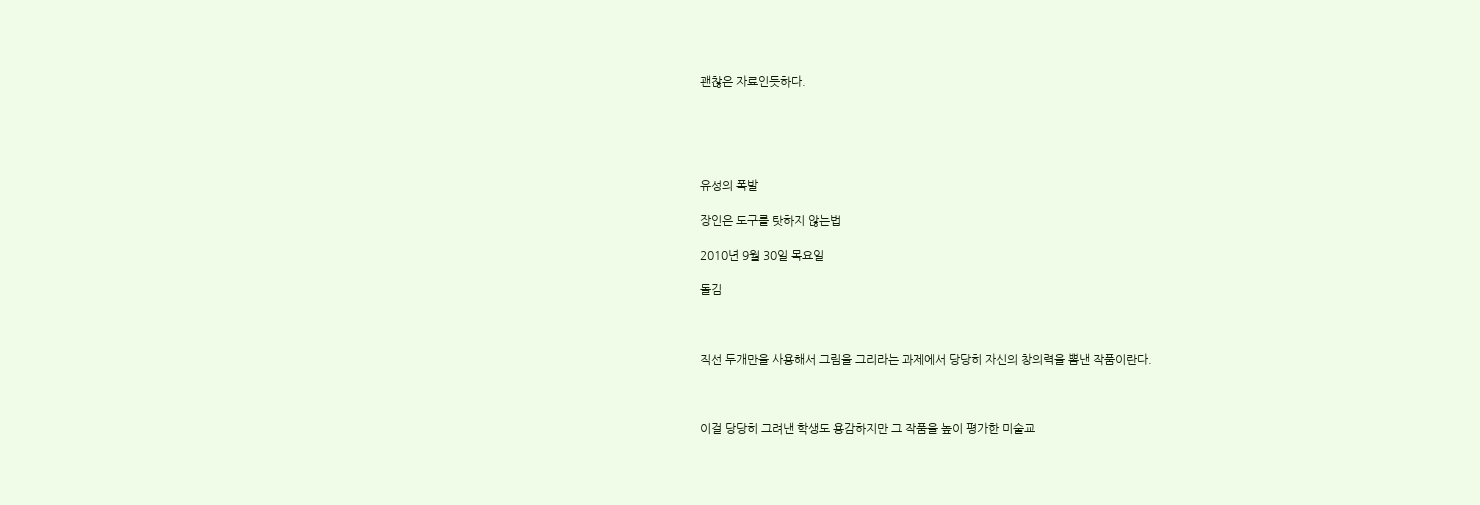괜찮은 자료인듯하다.





유성의 폭발

장인은 도구를 탓하지 않는법

2010년 9월 30일 목요일

돌김



직선 두개만을 사용해서 그림을 그리라는 과제에서 당당히 자신의 창의력을 뽐낸 작품이란다.



이걸 당당히 그려낸 학생도 용감하지만 그 작품을 높이 평가한 미술교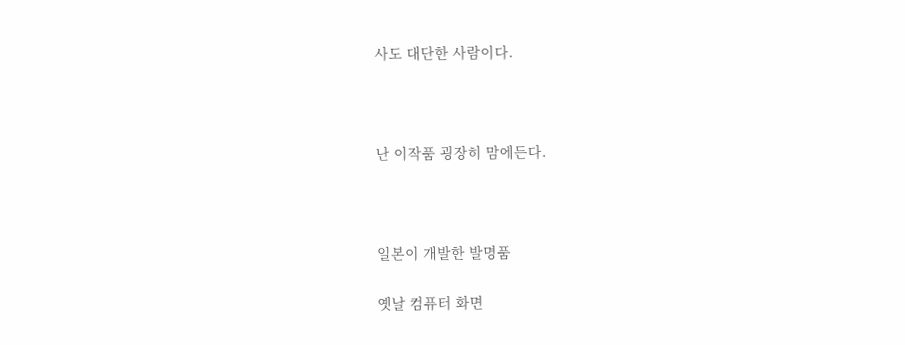사도 대단한 사람이다.



난 이작품 굉장히 맘에든다.



일본이 개발한 발명품

옛날 컴퓨터 화면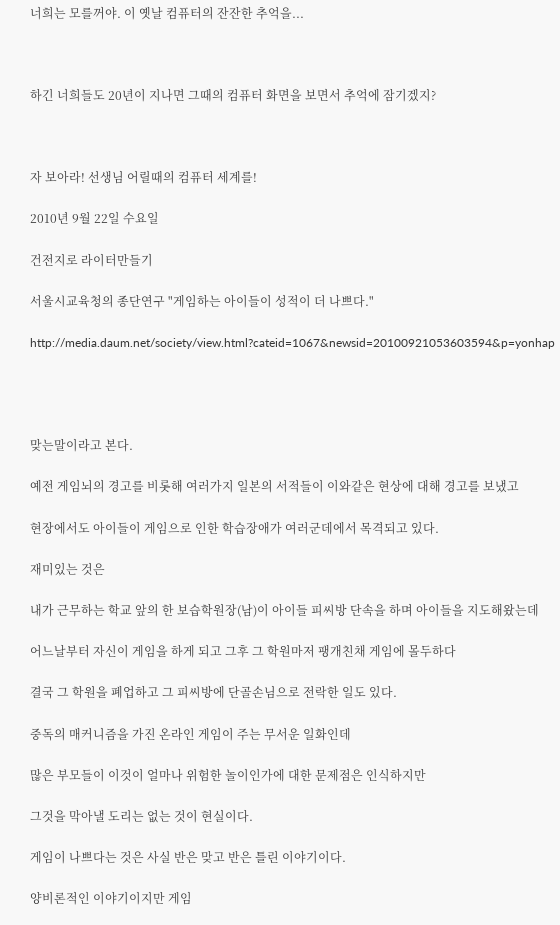너희는 모를꺼야. 이 옛날 컴퓨터의 잔잔한 추억을...



하긴 너희들도 20년이 지나면 그때의 컴퓨터 화면을 보면서 추억에 잠기겠지?



자 보아라! 선생님 어릴때의 컴퓨터 세계를!

2010년 9월 22일 수요일

건전지로 라이터만들기

서울시교육청의 종단연구 "게임하는 아이들이 성적이 더 나쁘다."

http://media.daum.net/society/view.html?cateid=1067&newsid=20100921053603594&p=yonhap




맞는말이라고 본다.

예전 게임뇌의 경고를 비롯해 여러가지 일본의 서적들이 이와같은 현상에 대해 경고를 보냈고

현장에서도 아이들이 게임으로 인한 학습장애가 여러군데에서 목격되고 있다.

재미있는 것은

내가 근무하는 학교 앞의 한 보습학원장(남)이 아이들 피씨방 단속을 하며 아이들을 지도해왔는데

어느날부터 자신이 게임을 하게 되고 그후 그 학원마저 팽개친채 게임에 몰두하다

결국 그 학원을 폐업하고 그 피씨방에 단골손님으로 전락한 일도 있다.

중독의 매커니즘을 가진 온라인 게임이 주는 무서운 일화인데

많은 부모들이 이것이 얼마나 위험한 놀이인가에 대한 문제점은 인식하지만

그것을 막아낼 도리는 없는 것이 현실이다.

게임이 나쁘다는 것은 사실 반은 맞고 반은 틀린 이야기이다.

양비론적인 이야기이지만 게임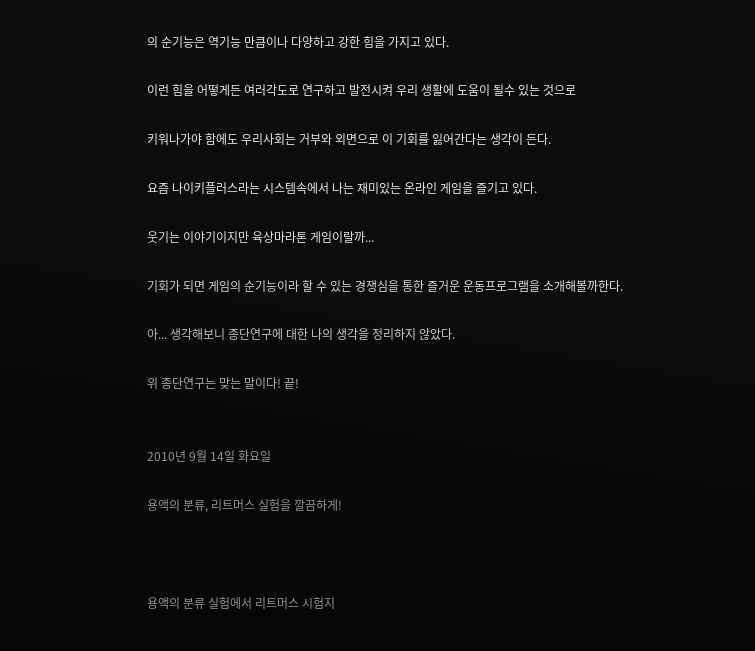의 순기능은 역기능 만큼이나 다양하고 강한 힘을 가지고 있다.

이런 힘을 어떻게든 여러각도로 연구하고 발전시켜 우리 생활에 도움이 될수 있는 것으로

키워나가야 함에도 우리사회는 거부와 외면으로 이 기회를 잃어간다는 생각이 든다.

요즘 나이키플러스라는 시스템속에서 나는 재미있는 온라인 게임을 즐기고 있다.

웃기는 이야기이지만 육상마라톤 게임이랄까...

기회가 되면 게임의 순기능이라 할 수 있는 경쟁심을 통한 즐거운 운동프로그램을 소개해볼까한다.

아... 생각해보니 종단연구에 대한 나의 생각을 정리하지 않았다.

위 종단연구는 맞는 말이다! 끝!


2010년 9월 14일 화요일

용액의 분류, 리트머스 실험을 깔끔하게!



용액의 분류 실험에서 리트머스 시험지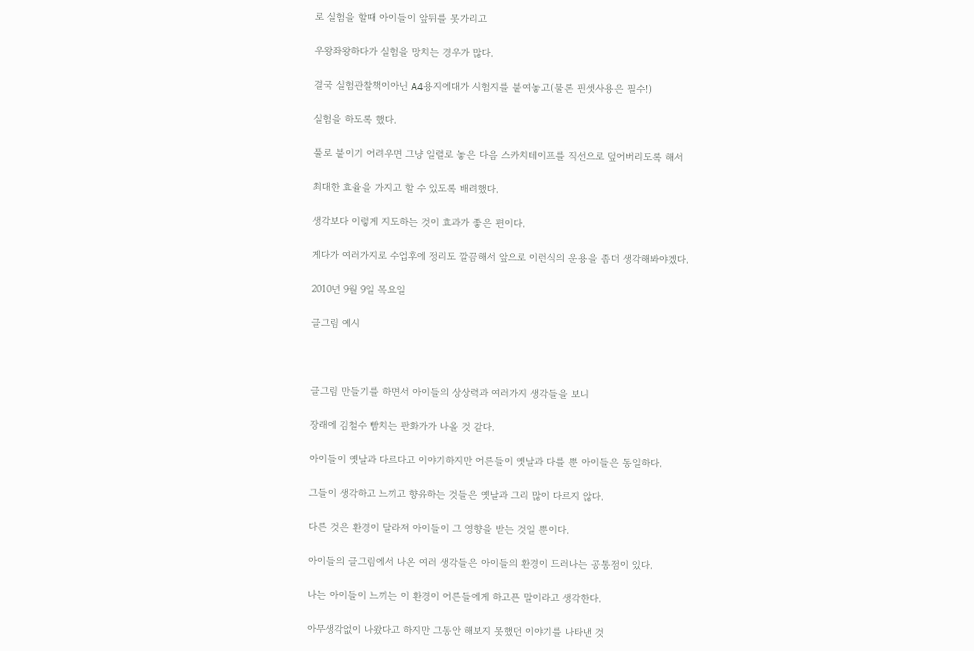로 실험을 할때 아이들이 앞뒤를 못가리고

우왕좌왕하다가 실험을 망치는 경우가 많다.

결국 실험관찰책이아닌 A4용지에대가 시험지를 붙여놓고(물론 핀셋사용은 필수!)

실험을 하도록 했다.

풀로 붙이기 어려우면 그냥 일렬로 놓은 다음 스카치테이프를 직선으로 덮어버리도록 해서

최대한 효율을 가지고 할 수 있도록 배려했다.

생각보다 이렇게 지도하는 것이 효과가 좋은 편이다.

게다가 여러가지로 수업후에 정리도 깔끔해서 앞으로 이런식의 운용을 좀더 생각해봐야겠다.

2010년 9월 9일 목요일

글그림 예시



글그림 만들기를 하면서 아이들의 상상력과 여러가지 생각들을 보니

장래에 김철수 빰치는 판화가가 나올 것 같다.

아이들이 옛날과 다르다고 이야기하지만 어른들이 옛날과 다를 뿐 아이들은 동일하다.

그들이 생각하고 느끼고 향유하는 것들은 옛날과 그리 많이 다르지 않다.

다른 것은 환경이 달라져 아이들이 그 영향을 받는 것일 뿐이다.

아이들의 글그림에서 나온 여러 생각들은 아이들의 환경이 드러나는 공통점이 있다.

나는 아이들이 느끼는 이 환경이 어른들에게 하고픈 말이라고 생각한다.

아무생각없이 나왔다고 하지만 그동안 해보지 못했던 이야기를 나타낸 것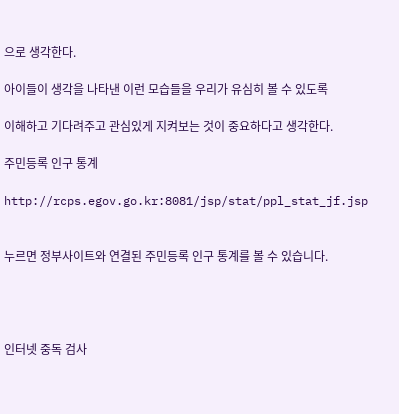으로 생각한다.

아이들이 생각을 나타낸 이런 모습들을 우리가 유심히 볼 수 있도록

이해하고 기다려주고 관심있게 지켜보는 것이 중요하다고 생각한다.

주민등록 인구 통계

http://rcps.egov.go.kr:8081/jsp/stat/ppl_stat_jf.jsp


누르면 정부사이트와 연결된 주민등록 인구 통계를 볼 수 있습니다.




인터넷 중독 검사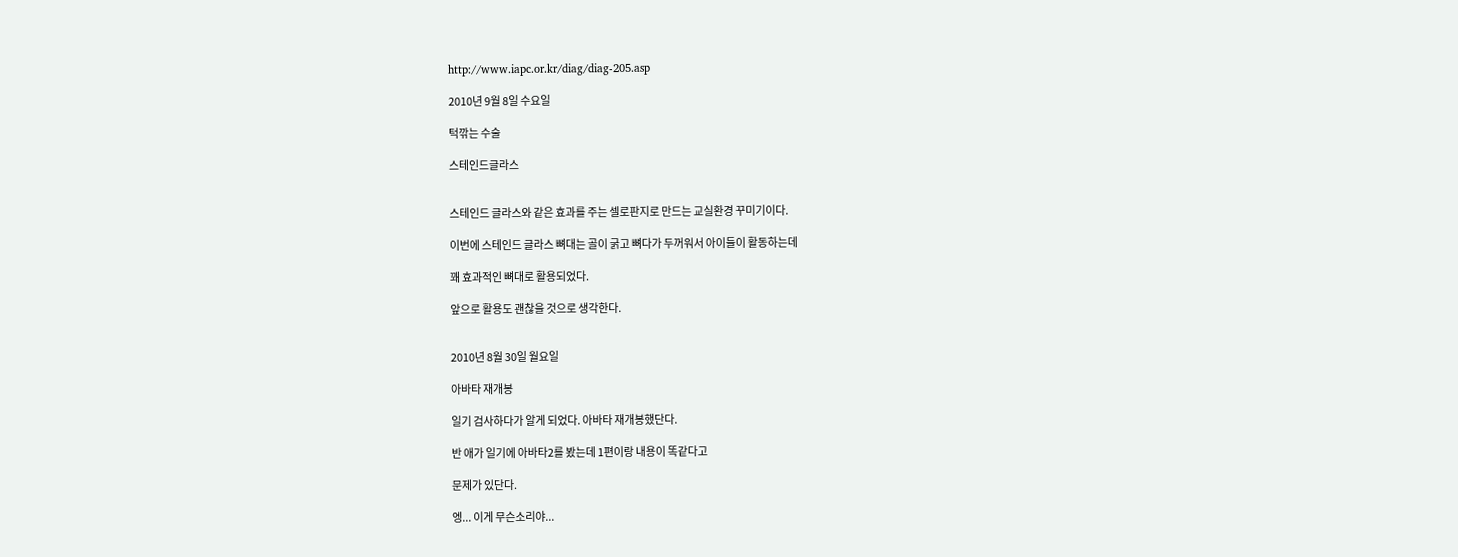http://www.iapc.or.kr/diag/diag-205.asp

2010년 9월 8일 수요일

턱깎는 수술

스테인드글라스


스테인드 글라스와 같은 효과를 주는 셀로판지로 만드는 교실환경 꾸미기이다.

이번에 스테인드 글라스 뼈대는 골이 굵고 뼈다가 두꺼워서 아이들이 활동하는데

꽤 효과적인 뼈대로 활용되었다.

앞으로 활용도 괜찮을 것으로 생각한다.


2010년 8월 30일 월요일

아바타 재개봉

일기 검사하다가 알게 되었다. 아바타 재개봉했단다.

반 애가 일기에 아바타2를 봤는데 1편이랑 내용이 똑같다고

문제가 있단다.

엥... 이게 무슨소리야...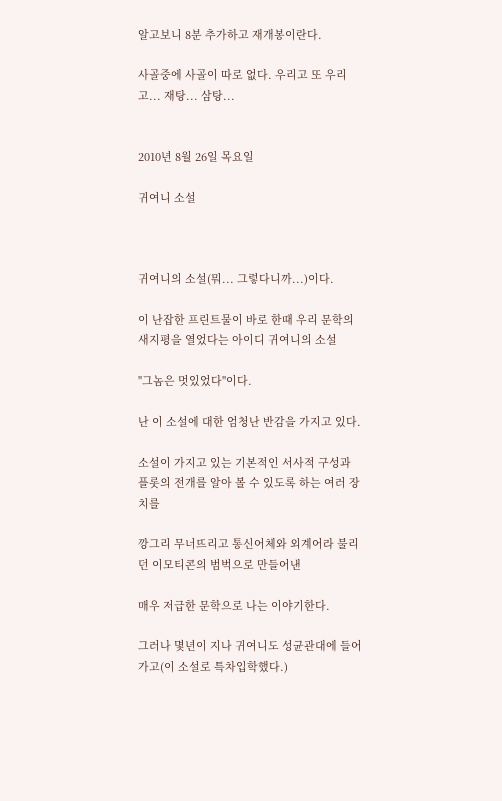알고보니 8분 추가하고 재개봉이란다.

사골중에 사골이 따로 없다. 우리고 또 우리고... 재탕... 삼탕...


2010년 8월 26일 목요일

귀여니 소설



귀여니의 소설(뭐... 그렇다니까...)이다.

이 난잡한 프린트물이 바로 한때 우리 문학의 새지평을 열었다는 아이디 귀여니의 소설

"그놈은 멋있었다"이다.

난 이 소설에 대한 엄청난 반감을 가지고 있다.

소설이 가지고 있는 기본적인 서사적 구성과 플롯의 전개를 알아 볼 수 있도록 하는 여러 장치를

깡그리 무너뜨리고 통신어체와 외계어라 불리던 이모티콘의 범벅으로 만들어낸

매우 저급한 문학으로 나는 이야기한다.

그러나 몇년이 지나 귀여니도 성균관대에 들어가고(이 소설로 특차입학했다.)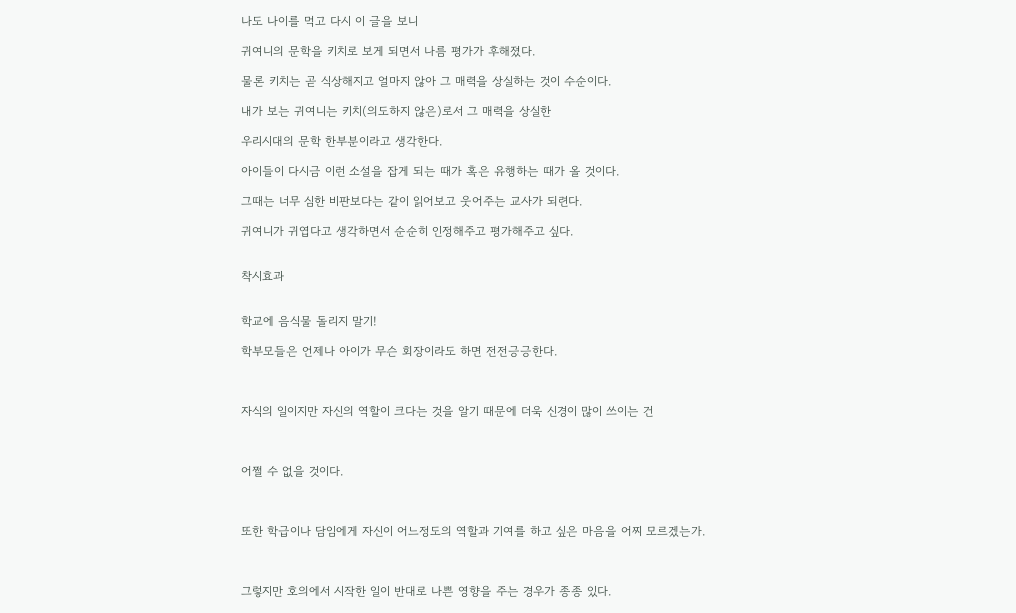나도 나이를 먹고 다시 이 글을 보니

귀여니의 문학을 키치로 보게 되면서 나름 평가가 후해졌다.

물론 키치는 곧 식상해지고 얼마지 않아 그 매력을 상실하는 것이 수순이다.

내가 보는 귀여니는 키치(의도하지 않은)로서 그 매력을 상실한

우리시대의 문학 한부분이라고 생각한다.

아이들이 다시금 이런 소설을 잡게 되는 때가 혹은 유행하는 때가 올 것이다.

그때는 너무 심한 비판보다는 같이 읽어보고 웃어주는 교사가 되련다.

귀여니가 귀엽다고 생각하면서 순순히 인정해주고 평가해주고 싶다.


착시효과


학교에 음식물 돌리지 말기!

학부모들은 언제나 아이가 무슨 회장이라도 하면 전전긍긍한다.



자식의 일이지만 자신의 역할이 크다는 것을 알기 때문에 더욱 신경이 많이 쓰이는 건



어쩔 수 없을 것이다.



또한 학급이나 담임에게 자신이 어느정도의 역할과 기여를 하고 싶은 마음을 어찌 모르겠는가.



그렇지만 호의에서 시작한 일이 반대로 나쁜 영향을 주는 경우가 종종 있다.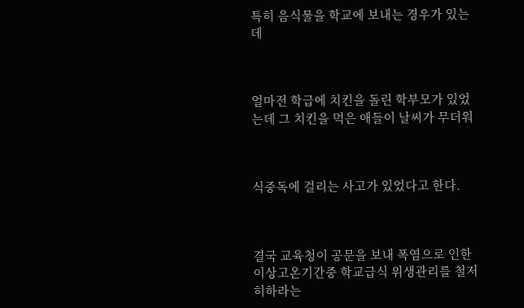특히 음식물을 학교에 보내는 경우가 있는데



얼마전 학급에 치킨을 돌린 학부모가 있었는데 그 치킨을 먹은 애들이 날씨가 무더워



식중독에 걸리는 사고가 있었다고 한다.



결국 교육청이 공문을 보내 폭염으로 인한 이상고온기간중 학교급식 위생관리를 철저히하라는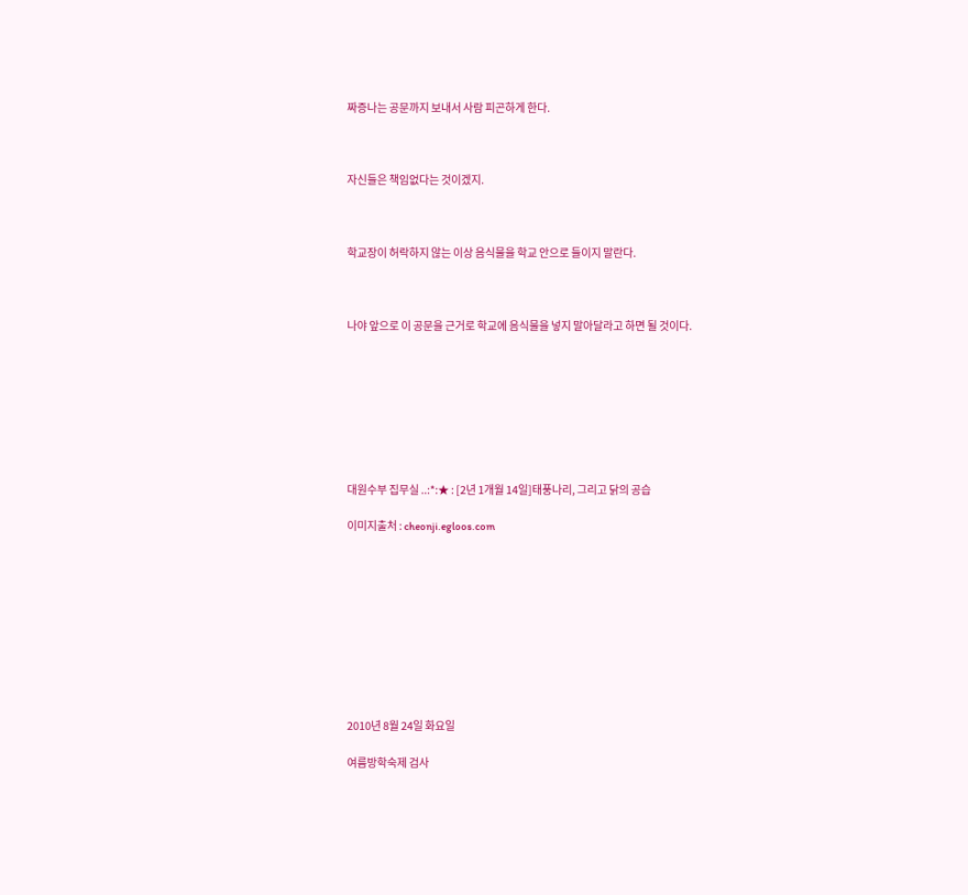짜증나는 공문까지 보내서 사람 피곤하게 한다.



자신들은 책임없다는 것이겠지.



학교장이 허락하지 않는 이상 음식물을 학교 안으로 들이지 말란다.



나야 앞으로 이 공문을 근거로 학교에 음식물을 넣지 말아달라고 하면 될 것이다.








대원수부 집무실 ..:*:★ : [2년 1개월 14일]태풍나리, 그리고 닭의 공습

이미지출처 : cheonji.egloos.com










2010년 8월 24일 화요일

여름방학숙제 검사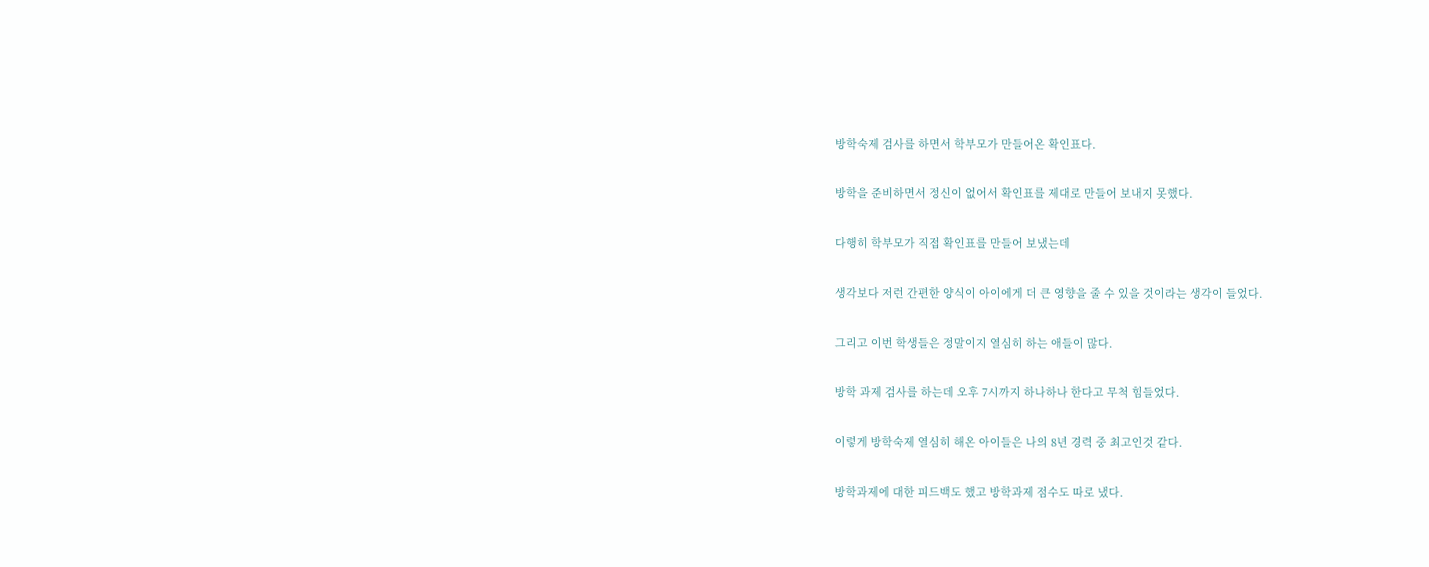방학숙제 검사를 하면서 학부모가 만들어온 확인표다.

방학을 준비하면서 정신이 없어서 확인표를 제대로 만들어 보내지 못했다.

다행히 학부모가 직접 확인표를 만들어 보냈는데

생각보다 저런 간편한 양식이 아이에게 더 큰 영향을 줄 수 있을 것이라는 생각이 들었다.

그리고 이번 학생들은 정말이지 열심히 하는 애들이 많다.

방학 과제 검사를 하는데 오후 7시까지 하나하나 한다고 무척 힘들었다.

이렇게 방학숙제 열심히 해온 아이들은 나의 8년 경력 중 최고인것 같다.

방학과제에 대한 피드백도 했고 방학과제 점수도 따로 냈다.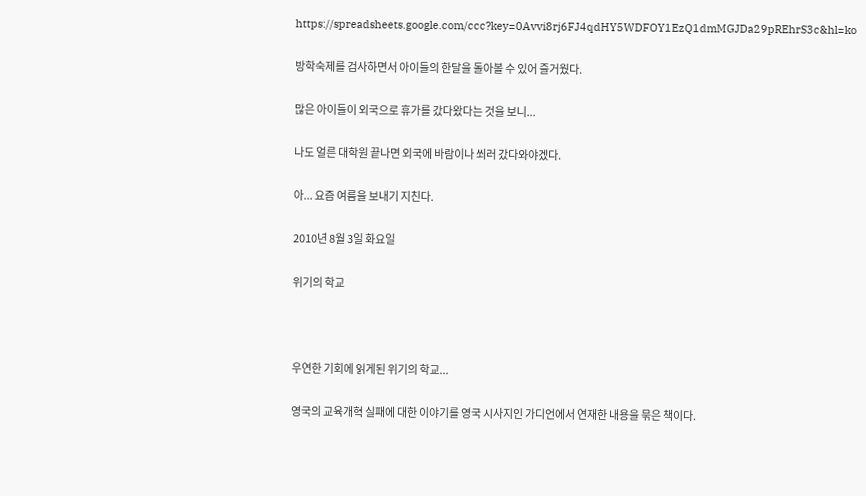https://spreadsheets.google.com/ccc?key=0Avvi8rj6FJ4qdHY5WDFOY1EzQ1dmMGJDa29pREhrS3c&hl=ko

방학숙제를 검사하면서 아이들의 한달을 돌아볼 수 있어 즐거웠다.

많은 아이들이 외국으로 휴가를 갔다왔다는 것을 보니...

나도 얼른 대학원 끝나면 외국에 바람이나 쐬러 갔다와야겠다.

아... 요즘 여름을 보내기 지친다.

2010년 8월 3일 화요일

위기의 학교



우연한 기회에 읽게된 위기의 학교...

영국의 교육개혁 실패에 대한 이야기를 영국 시사지인 가디언에서 연재한 내용을 묶은 책이다.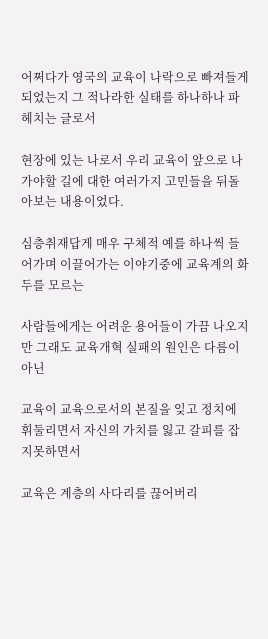어쩌다가 영국의 교육이 나락으로 빠져들게 되었는지 그 적나라한 실태를 하나하나 파헤치는 글로서

현장에 있는 나로서 우리 교육이 앞으로 나가야할 길에 대한 여러가지 고민들을 뒤돌아보는 내용이었다.

심층취재답게 매우 구체적 예를 하나씩 들어가며 이끌어가는 이야기중에 교육계의 화두를 모르는

사람들에게는 어려운 용어들이 가끔 나오지만 그래도 교육개혁 실패의 원인은 다름이 아닌

교육이 교육으로서의 본질을 잊고 정치에 휘둘리면서 자신의 가치를 잃고 갈피를 잡지못하면서

교육은 계층의 사다리를 끊어버리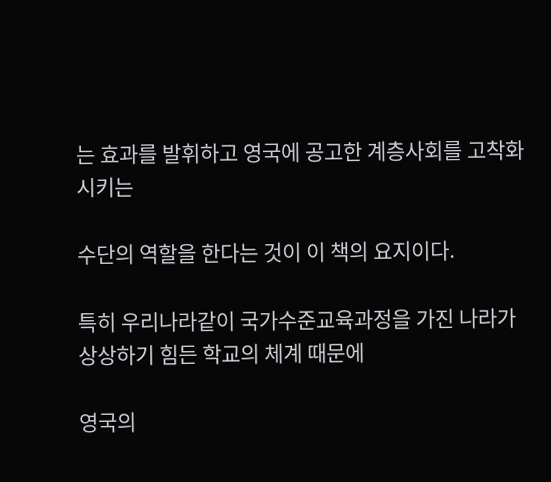는 효과를 발휘하고 영국에 공고한 계층사회를 고착화시키는

수단의 역할을 한다는 것이 이 책의 요지이다.

특히 우리나라같이 국가수준교육과정을 가진 나라가 상상하기 힘든 학교의 체계 때문에

영국의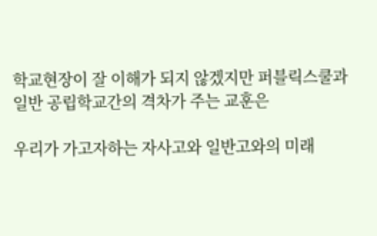학교현장이 잘 이해가 되지 않겠지만 퍼블릭스쿨과 일반 공립학교간의 격차가 주는 교훈은

우리가 가고자하는 자사고와 일반고와의 미래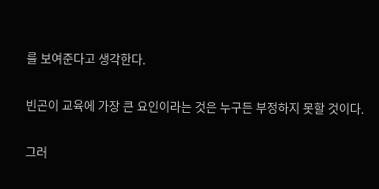를 보여준다고 생각한다.

빈곤이 교육에 가장 큰 요인이라는 것은 누구든 부정하지 못할 것이다.

그러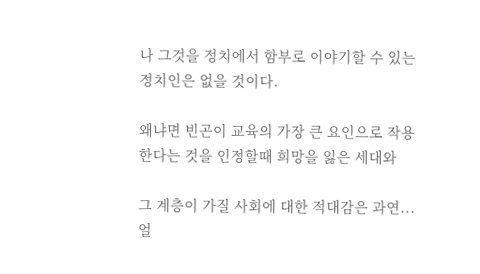나 그것을 정치에서 함부로 이야기할 수 있는 정치인은 없을 것이다.

왜냐면 빈곤이 교육의 가장 큰 요인으로 작용한다는 것을 인정할때 희망을 잃은 세대와

그 계층이 가질 사회에 대한 적대감은 과연... 얼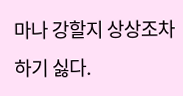마나 강할지 상상조차 하기 싫다.